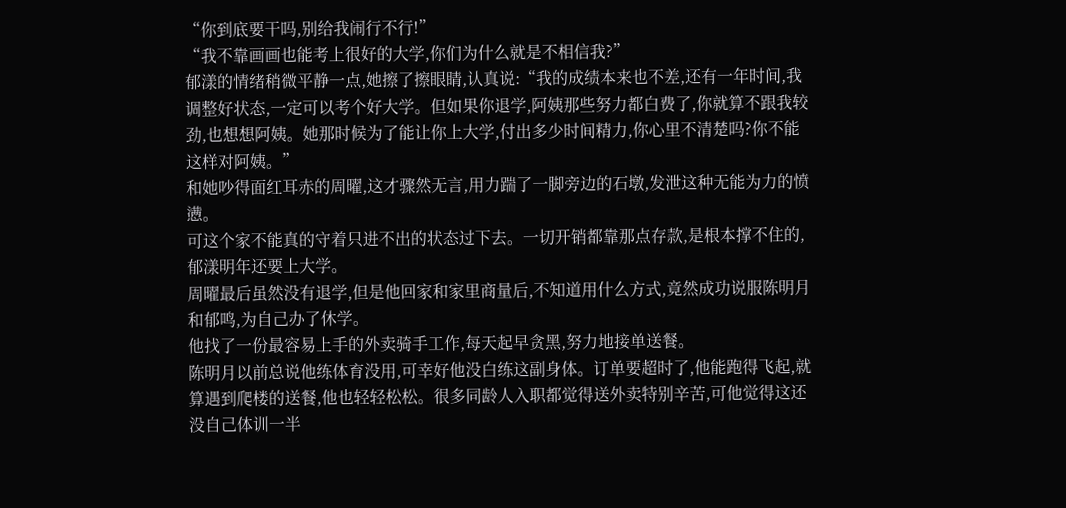“你到底要干吗,别给我闹行不行!”
“我不靠画画也能考上很好的大学,你们为什么就是不相信我?”
郁漾的情绪稍微平静一点,她擦了擦眼睛,认真说:“我的成绩本来也不差,还有一年时间,我调整好状态,一定可以考个好大学。但如果你退学,阿姨那些努力都白费了,你就算不跟我较劲,也想想阿姨。她那时候为了能让你上大学,付出多少时间精力,你心里不清楚吗?你不能这样对阿姨。”
和她吵得面红耳赤的周曜,这才骤然无言,用力踹了一脚旁边的石墩,发泄这种无能为力的愤懑。
可这个家不能真的守着只进不出的状态过下去。一切开销都靠那点存款,是根本撑不住的,郁漾明年还要上大学。
周曜最后虽然没有退学,但是他回家和家里商量后,不知道用什么方式,竟然成功说服陈明月和郁鸣,为自己办了休学。
他找了一份最容易上手的外卖骑手工作,每天起早贪黑,努力地接单送餐。
陈明月以前总说他练体育没用,可幸好他没白练这副身体。订单要超时了,他能跑得飞起,就算遇到爬楼的送餐,他也轻轻松松。很多同龄人入职都觉得送外卖特别辛苦,可他觉得这还没自己体训一半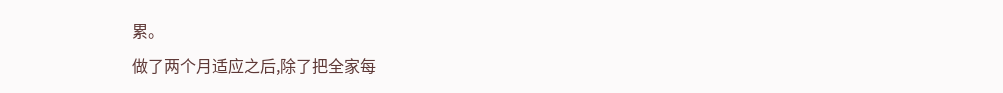累。
做了两个月适应之后,除了把全家每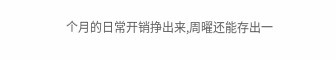个月的日常开销挣出来,周曜还能存出一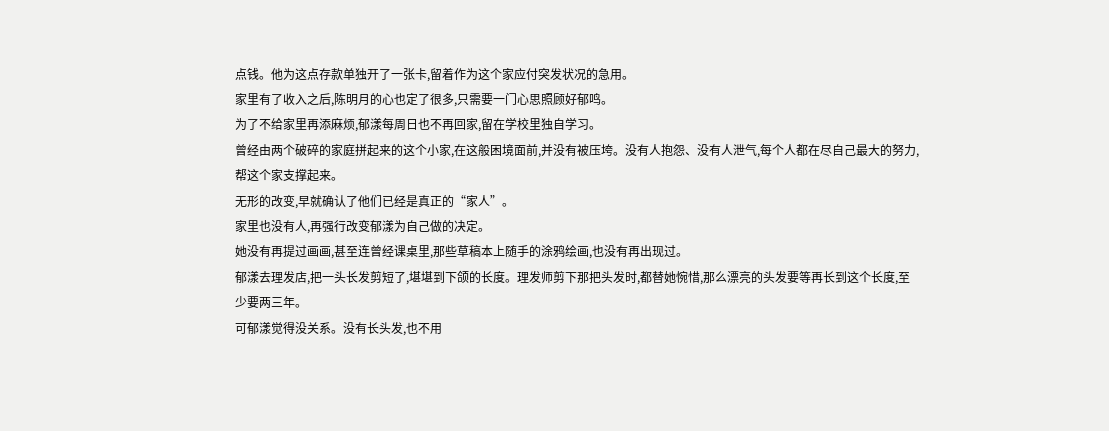点钱。他为这点存款单独开了一张卡,留着作为这个家应付突发状况的急用。
家里有了收入之后,陈明月的心也定了很多,只需要一门心思照顾好郁鸣。
为了不给家里再添麻烦,郁漾每周日也不再回家,留在学校里独自学习。
曾经由两个破碎的家庭拼起来的这个小家,在这般困境面前,并没有被压垮。没有人抱怨、没有人泄气,每个人都在尽自己最大的努力,帮这个家支撑起来。
无形的改变,早就确认了他们已经是真正的“家人”。
家里也没有人,再强行改变郁漾为自己做的决定。
她没有再提过画画,甚至连曾经课桌里,那些草稿本上随手的涂鸦绘画,也没有再出现过。
郁漾去理发店,把一头长发剪短了,堪堪到下颌的长度。理发师剪下那把头发时,都替她惋惜,那么漂亮的头发要等再长到这个长度,至少要两三年。
可郁漾觉得没关系。没有长头发,也不用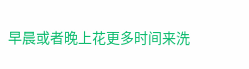早晨或者晚上花更多时间来洗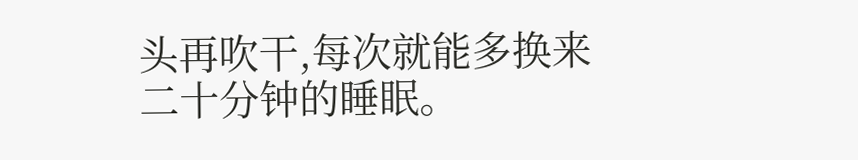头再吹干,每次就能多换来二十分钟的睡眠。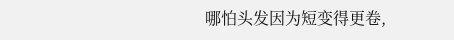哪怕头发因为短变得更卷,